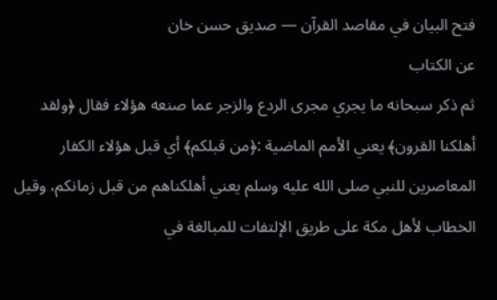فتح البيان في مقاصد القرآن — صديق حسن خان
عن الكتاب
ثم ذكر سبحانه ما يجري مجرى الردع والزجر عما صنعه هؤلاء فقال ﴿ولقد أهلكنا القرون﴾ يعني الأمم الماضية :﴿من قبلكم﴾ أي قبل هؤلاء الكفار المعاصرين للنبي صلى الله عليه وسلم يعني أهلكناهم من قبل زمانكم، وقيل الخطاب لأهل مكة على طريق الإلتفات للمبالغة في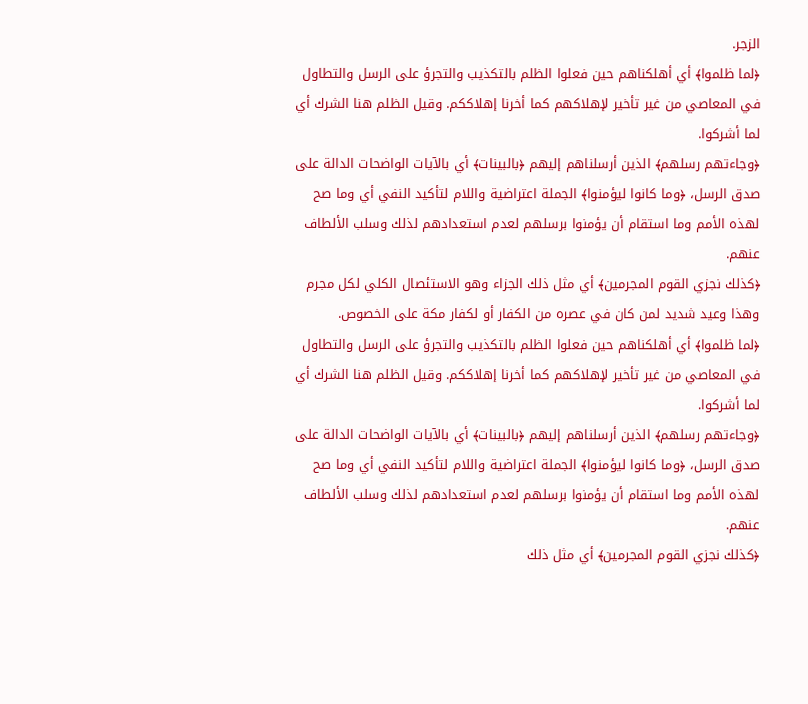الزجر.
﴿لما ظلموا﴾ أي أهلكناهم حين فعلوا الظلم بالتكذيب والتجرؤ على الرسل والتطاول في المعاصي من غير تأخير لإهلاكهم كما أخرنا إهلاككم. وقيل الظلم هنا الشرك أي لما أشركوا.
﴿وجاءتهم رسلهم﴾ الذين أرسلناهم إليهم ﴿بالبينات﴾ أي بالآيات الواضحات الدالة على صدق الرسل، ﴿وما كانوا ليؤمنوا﴾ الجملة اعتراضية واللام لتأكيد النفي أي وما صح لهذه الأمم وما استقام أن يؤمنوا برسلهم لعدم استعدادهم لذلك وسلب الألطاف عنهم.
﴿كذلك نجزي القوم المجرمين﴾ أي مثل ذلك الجزاء وهو الاستئصال الكلي لكل مجرم وهذا وعيد شديد لمن كان في عصره من الكفار أو لكفار مكة على الخصوص.
﴿لما ظلموا﴾ أي أهلكناهم حين فعلوا الظلم بالتكذيب والتجرؤ على الرسل والتطاول في المعاصي من غير تأخير لإهلاكهم كما أخرنا إهلاككم. وقيل الظلم هنا الشرك أي لما أشركوا.
﴿وجاءتهم رسلهم﴾ الذين أرسلناهم إليهم ﴿بالبينات﴾ أي بالآيات الواضحات الدالة على صدق الرسل، ﴿وما كانوا ليؤمنوا﴾ الجملة اعتراضية واللام لتأكيد النفي أي وما صح لهذه الأمم وما استقام أن يؤمنوا برسلهم لعدم استعدادهم لذلك وسلب الألطاف عنهم.
﴿كذلك نجزي القوم المجرمين﴾ أي مثل ذلك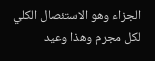الجزاء وهو الاستئصال الكلي لكل مجرم وهذا وعيد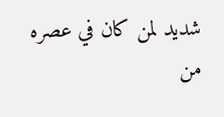شديد لمن كان في عصره من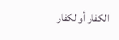الكفار أو لكفار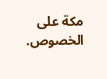مكة على الخصوص.